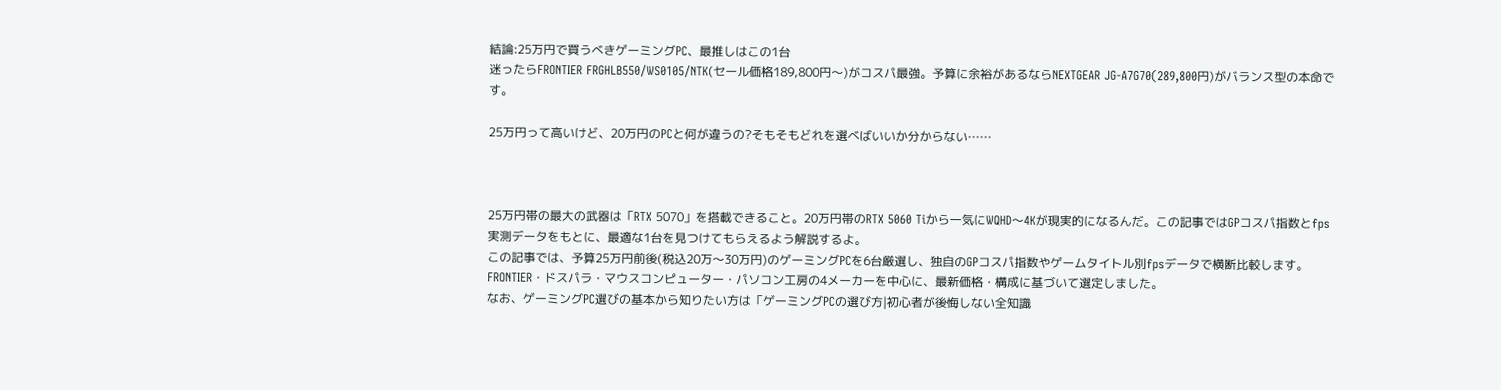結論:25万円で買うべきゲーミングPC、最推しはこの1台
迷ったらFRONTIER FRGHLB550/WS0105/NTK(セール価格189,800円〜)がコスパ最強。予算に余裕があるならNEXTGEAR JG-A7G70(289,800円)がバランス型の本命です。

25万円って高いけど、20万円のPCと何が違うの?そもそもどれを選べばいいか分からない……



25万円帯の最大の武器は「RTX 5070」を搭載できること。20万円帯のRTX 5060 Tiから一気にWQHD〜4Kが現実的になるんだ。この記事ではGPコスパ指数とfps実測データをもとに、最適な1台を見つけてもらえるよう解説するよ。
この記事では、予算25万円前後(税込20万〜30万円)のゲーミングPCを6台厳選し、独自のGPコスパ指数やゲームタイトル別fpsデータで横断比較します。FRONTIER・ドスパラ・マウスコンピューター・パソコン工房の4メーカーを中心に、最新価格・構成に基づいて選定しました。
なお、ゲーミングPC選びの基本から知りたい方は「ゲーミングPCの選び方|初心者が後悔しない全知識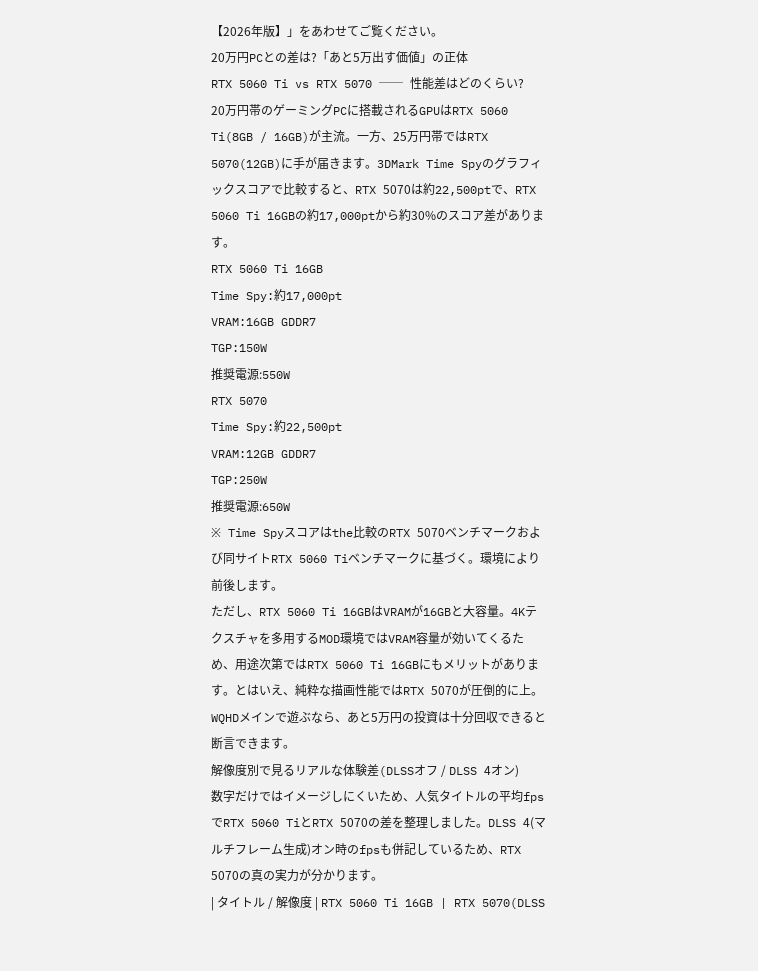【2026年版】」をあわせてご覧ください。
20万円PCとの差は?「あと5万出す価値」の正体
RTX 5060 Ti vs RTX 5070 ── 性能差はどのくらい?
20万円帯のゲーミングPCに搭載されるGPUはRTX 5060 Ti(8GB / 16GB)が主流。一方、25万円帯ではRTX 5070(12GB)に手が届きます。3DMark Time Spyのグラフィックスコアで比較すると、RTX 5070は約22,500ptで、RTX 5060 Ti 16GBの約17,000ptから約30%のスコア差があります。
RTX 5060 Ti 16GB
Time Spy:約17,000pt
VRAM:16GB GDDR7
TGP:150W
推奨電源:550W
RTX 5070
Time Spy:約22,500pt
VRAM:12GB GDDR7
TGP:250W
推奨電源:650W
※ Time Spyスコアはthe比較のRTX 5070ベンチマークおよび同サイトRTX 5060 Tiベンチマークに基づく。環境により前後します。
ただし、RTX 5060 Ti 16GBはVRAMが16GBと大容量。4Kテクスチャを多用するMOD環境ではVRAM容量が効いてくるため、用途次第ではRTX 5060 Ti 16GBにもメリットがあります。とはいえ、純粋な描画性能ではRTX 5070が圧倒的に上。WQHDメインで遊ぶなら、あと5万円の投資は十分回収できると断言できます。
解像度別で見るリアルな体験差(DLSSオフ / DLSS 4オン)
数字だけではイメージしにくいため、人気タイトルの平均fpsでRTX 5060 TiとRTX 5070の差を整理しました。DLSS 4(マルチフレーム生成)オン時のfpsも併記しているため、RTX 5070の真の実力が分かります。
| タイトル / 解像度 | RTX 5060 Ti 16GB | RTX 5070(DLSS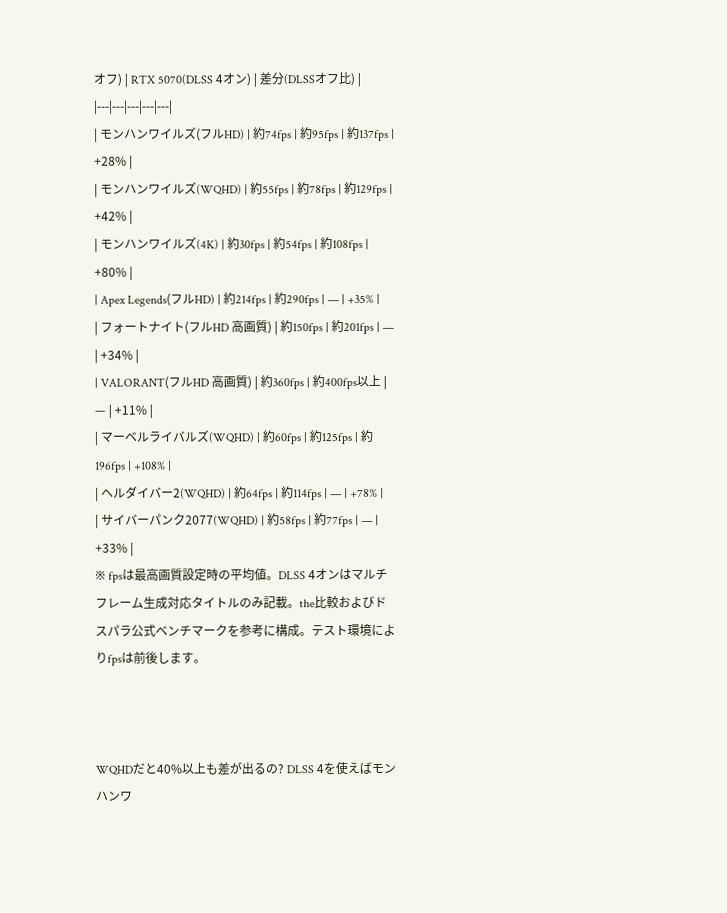オフ) | RTX 5070(DLSS 4オン) | 差分(DLSSオフ比) |
|---|---|---|---|---|
| モンハンワイルズ(フルHD) | 約74fps | 約95fps | 約137fps | +28% |
| モンハンワイルズ(WQHD) | 約55fps | 約78fps | 約129fps | +42% |
| モンハンワイルズ(4K) | 約30fps | 約54fps | 約108fps | +80% |
| Apex Legends(フルHD) | 約214fps | 約290fps | — | +35% |
| フォートナイト(フルHD 高画質) | 約150fps | 約201fps | — | +34% |
| VALORANT(フルHD 高画質) | 約360fps | 約400fps以上 | — | +11% |
| マーベルライバルズ(WQHD) | 約60fps | 約125fps | 約196fps | +108% |
| ヘルダイバー2(WQHD) | 約64fps | 約114fps | — | +78% |
| サイバーパンク2077(WQHD) | 約58fps | 約77fps | — | +33% |
※ fpsは最高画質設定時の平均値。DLSS 4オンはマルチフレーム生成対応タイトルのみ記載。the比較およびドスパラ公式ベンチマークを参考に構成。テスト環境によりfpsは前後します。



WQHDだと40%以上も差が出るの? DLSS 4を使えばモンハンワ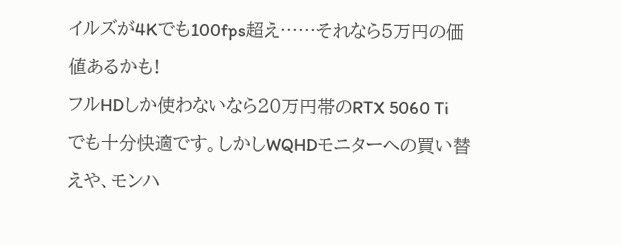イルズが4Kでも100fps超え……それなら5万円の価値あるかも!
フルHDしか使わないなら20万円帯のRTX 5060 Tiでも十分快適です。しかしWQHDモニターへの買い替えや、モンハ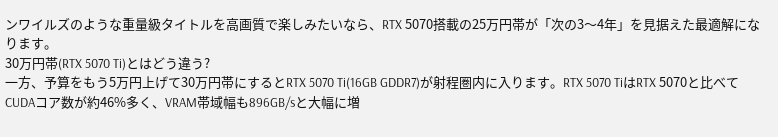ンワイルズのような重量級タイトルを高画質で楽しみたいなら、RTX 5070搭載の25万円帯が「次の3〜4年」を見据えた最適解になります。
30万円帯(RTX 5070 Ti)とはどう違う?
一方、予算をもう5万円上げて30万円帯にするとRTX 5070 Ti(16GB GDDR7)が射程圏内に入ります。RTX 5070 TiはRTX 5070と比べてCUDAコア数が約46%多く、VRAM帯域幅も896GB/sと大幅に増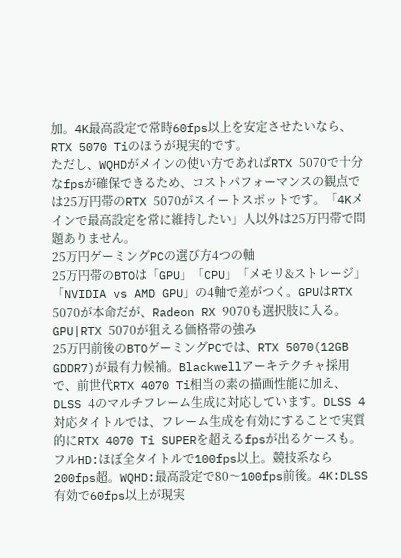加。4K最高設定で常時60fps以上を安定させたいなら、RTX 5070 Tiのほうが現実的です。
ただし、WQHDがメインの使い方であればRTX 5070で十分なfpsが確保できるため、コストパフォーマンスの観点では25万円帯のRTX 5070がスイートスポットです。「4Kメインで最高設定を常に維持したい」人以外は25万円帯で問題ありません。
25万円ゲーミングPCの選び方4つの軸
25万円帯のBTOは「GPU」「CPU」「メモリ&ストレージ」「NVIDIA vs AMD GPU」の4軸で差がつく。GPUはRTX 5070が本命だが、Radeon RX 9070も選択肢に入る。
GPU|RTX 5070が狙える価格帯の強み
25万円前後のBTOゲーミングPCでは、RTX 5070(12GB GDDR7)が最有力候補。Blackwellアーキテクチャ採用で、前世代RTX 4070 Ti相当の素の描画性能に加え、DLSS 4のマルチフレーム生成に対応しています。DLSS 4対応タイトルでは、フレーム生成を有効にすることで実質的にRTX 4070 Ti SUPERを超えるfpsが出るケースも。
フルHD:ほぼ全タイトルで100fps以上。競技系なら200fps超。WQHD:最高設定で80〜100fps前後。4K:DLSS有効で60fps以上が現実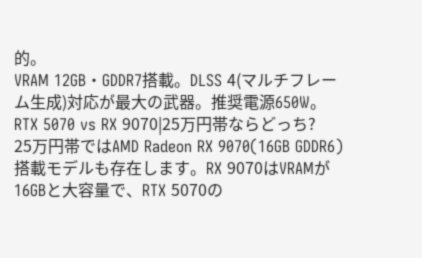的。
VRAM 12GB・GDDR7搭載。DLSS 4(マルチフレーム生成)対応が最大の武器。推奨電源650W。
RTX 5070 vs RX 9070|25万円帯ならどっち?
25万円帯ではAMD Radeon RX 9070(16GB GDDR6)搭載モデルも存在します。RX 9070はVRAMが16GBと大容量で、RTX 5070の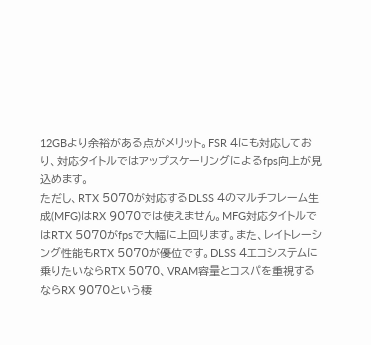12GBより余裕がある点がメリット。FSR 4にも対応しており、対応タイトルではアップスケーリングによるfps向上が見込めます。
ただし、RTX 5070が対応するDLSS 4のマルチフレーム生成(MFG)はRX 9070では使えません。MFG対応タイトルではRTX 5070がfpsで大幅に上回ります。また、レイトレーシング性能もRTX 5070が優位です。DLSS 4エコシステムに乗りたいならRTX 5070、VRAM容量とコスパを重視するならRX 9070という棲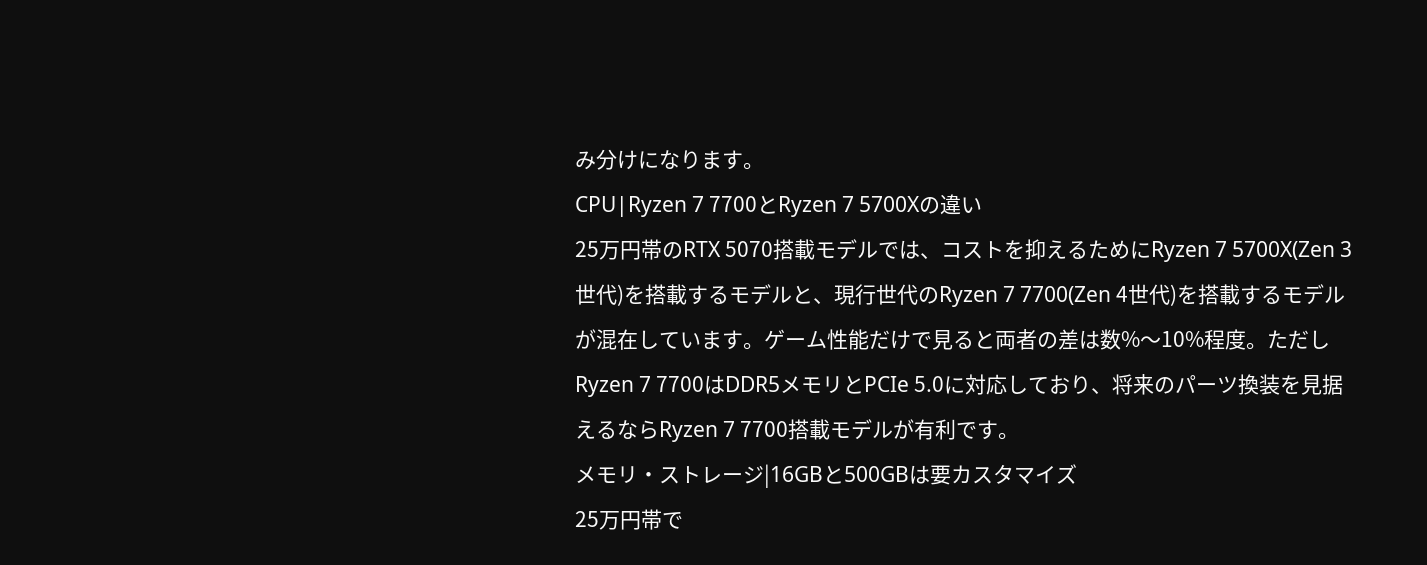み分けになります。
CPU|Ryzen 7 7700とRyzen 7 5700Xの違い
25万円帯のRTX 5070搭載モデルでは、コストを抑えるためにRyzen 7 5700X(Zen 3世代)を搭載するモデルと、現行世代のRyzen 7 7700(Zen 4世代)を搭載するモデルが混在しています。ゲーム性能だけで見ると両者の差は数%〜10%程度。ただしRyzen 7 7700はDDR5メモリとPCIe 5.0に対応しており、将来のパーツ換装を見据えるならRyzen 7 7700搭載モデルが有利です。
メモリ・ストレージ|16GBと500GBは要カスタマイズ
25万円帯で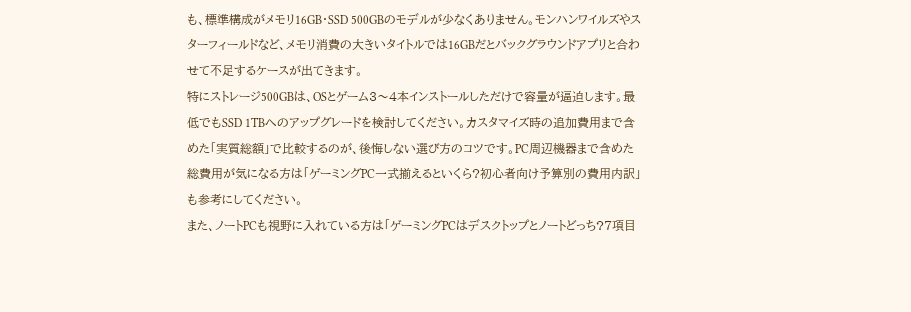も、標準構成がメモリ16GB・SSD 500GBのモデルが少なくありません。モンハンワイルズやスターフィールドなど、メモリ消費の大きいタイトルでは16GBだとバックグラウンドアプリと合わせて不足するケースが出てきます。
特にストレージ500GBは、OSとゲーム3〜4本インストールしただけで容量が逼迫します。最低でもSSD 1TBへのアップグレードを検討してください。カスタマイズ時の追加費用まで含めた「実質総額」で比較するのが、後悔しない選び方のコツです。PC周辺機器まで含めた総費用が気になる方は「ゲーミングPC一式揃えるといくら?初心者向け予算別の費用内訳」も参考にしてください。
また、ノートPCも視野に入れている方は「ゲーミングPCはデスクトップとノートどっち?7項目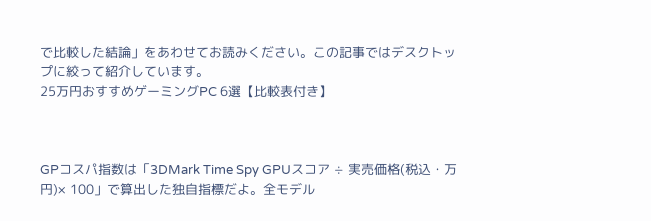で比較した結論」をあわせてお読みください。この記事ではデスクトップに絞って紹介しています。
25万円おすすめゲーミングPC 6選【比較表付き】



GPコスパ指数は「3DMark Time Spy GPUスコア ÷ 実売価格(税込・万円)× 100」で算出した独自指標だよ。全モデル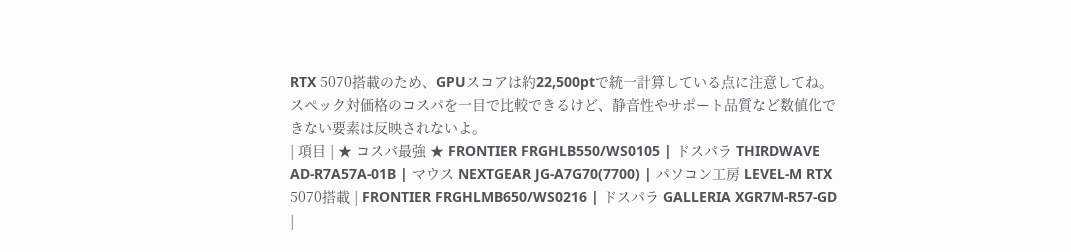RTX 5070搭載のため、GPUスコアは約22,500ptで統一計算している点に注意してね。スペック対価格のコスパを一目で比較できるけど、静音性やサポート品質など数値化できない要素は反映されないよ。
| 項目 | ★ コスパ最強 ★ FRONTIER FRGHLB550/WS0105 | ドスパラ THIRDWAVE AD-R7A57A-01B | マウス NEXTGEAR JG-A7G70(7700) | パソコン工房 LEVEL-M RTX 5070搭載 | FRONTIER FRGHLMB650/WS0216 | ドスパラ GALLERIA XGR7M-R57-GD |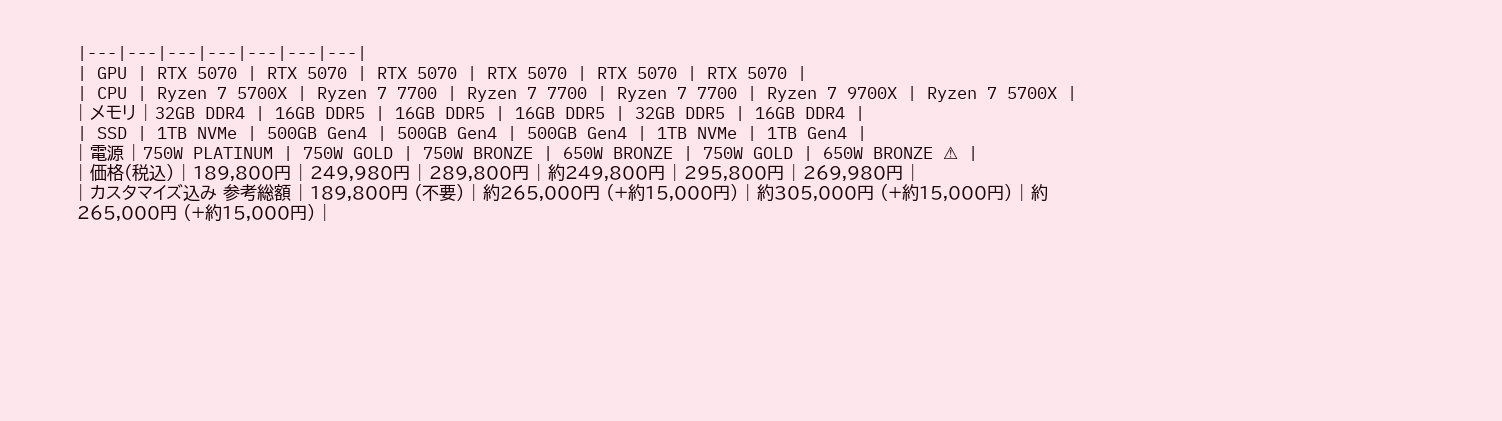|---|---|---|---|---|---|---|
| GPU | RTX 5070 | RTX 5070 | RTX 5070 | RTX 5070 | RTX 5070 | RTX 5070 |
| CPU | Ryzen 7 5700X | Ryzen 7 7700 | Ryzen 7 7700 | Ryzen 7 7700 | Ryzen 7 9700X | Ryzen 7 5700X |
| メモリ | 32GB DDR4 | 16GB DDR5 | 16GB DDR5 | 16GB DDR5 | 32GB DDR5 | 16GB DDR4 |
| SSD | 1TB NVMe | 500GB Gen4 | 500GB Gen4 | 500GB Gen4 | 1TB NVMe | 1TB Gen4 |
| 電源 | 750W PLATINUM | 750W GOLD | 750W BRONZE | 650W BRONZE | 750W GOLD | 650W BRONZE ⚠ |
| 価格(税込) | 189,800円 | 249,980円 | 289,800円 | 約249,800円 | 295,800円 | 269,980円 |
| カスタマイズ込み 参考総額 | 189,800円 (不要) | 約265,000円 (+約15,000円) | 約305,000円 (+約15,000円) | 約265,000円 (+約15,000円) |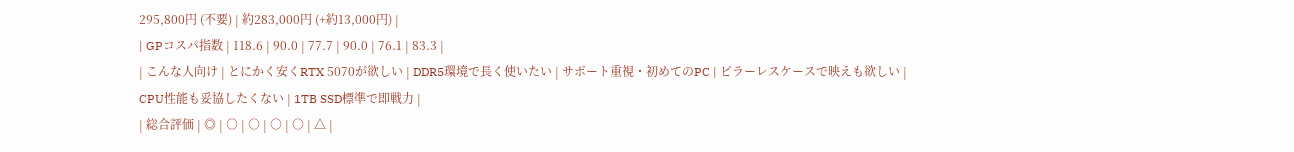295,800円 (不要) | 約283,000円 (+約13,000円) |
| GPコスパ指数 | 118.6 | 90.0 | 77.7 | 90.0 | 76.1 | 83.3 |
| こんな人向け | とにかく安くRTX 5070が欲しい | DDR5環境で長く使いたい | サポート重視・初めてのPC | ピラーレスケースで映えも欲しい | CPU性能も妥協したくない | 1TB SSD標準で即戦力 |
| 総合評価 | ◎ | ○ | ○ | ○ | ○ | △ |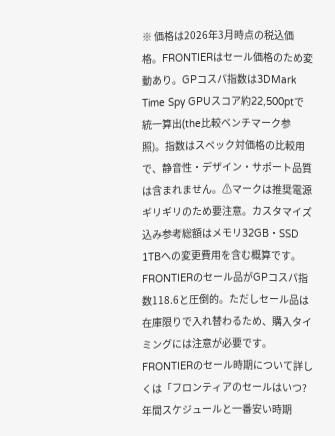※ 価格は2026年3月時点の税込価格。FRONTIERはセール価格のため変動あり。GPコスパ指数は3DMark Time Spy GPUスコア約22,500ptで統一算出(the比較ベンチマーク参照)。指数はスペック対価格の比較用で、静音性・デザイン・サポート品質は含まれません。⚠マークは推奨電源ギリギリのため要注意。カスタマイズ込み参考総額はメモリ32GB・SSD 1TBへの変更費用を含む概算です。
FRONTIERのセール品がGPコスパ指数118.6と圧倒的。ただしセール品は在庫限りで入れ替わるため、購入タイミングには注意が必要です。FRONTIERのセール時期について詳しくは「フロンティアのセールはいつ?年間スケジュールと一番安い時期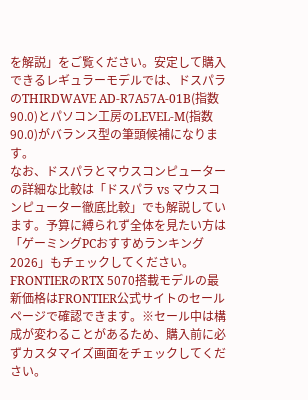を解説」をご覧ください。安定して購入できるレギュラーモデルでは、ドスパラのTHIRDWAVE AD-R7A57A-01B(指数90.0)とパソコン工房のLEVEL-M(指数90.0)がバランス型の筆頭候補になります。
なお、ドスパラとマウスコンピューターの詳細な比較は「ドスパラ vs マウスコンピューター徹底比較」でも解説しています。予算に縛られず全体を見たい方は「ゲーミングPCおすすめランキング2026」もチェックしてください。
FRONTIERのRTX 5070搭載モデルの最新価格はFRONTIER公式サイトのセールページで確認できます。※セール中は構成が変わることがあるため、購入前に必ずカスタマイズ画面をチェックしてください。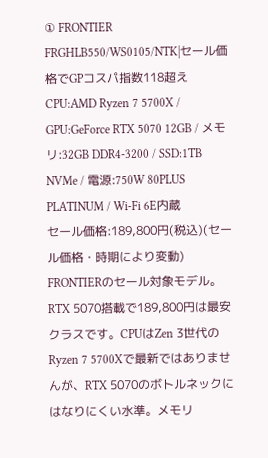① FRONTIER FRGHLB550/WS0105/NTK|セール価格でGPコスパ指数118超え
CPU:AMD Ryzen 7 5700X / GPU:GeForce RTX 5070 12GB / メモリ:32GB DDR4-3200 / SSD:1TB NVMe / 電源:750W 80PLUS PLATINUM / Wi-Fi 6E内蔵
セール価格:189,800円(税込)(セール価格・時期により変動)
FRONTIERのセール対象モデル。RTX 5070搭載で189,800円は最安クラスです。CPUはZen 3世代のRyzen 7 5700Xで最新ではありませんが、RTX 5070のボトルネックにはなりにくい水準。メモリ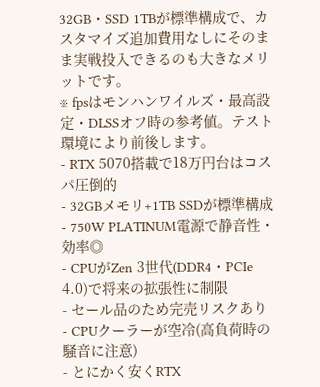32GB・SSD 1TBが標準構成で、カスタマイズ追加費用なしにそのまま実戦投入できるのも大きなメリットです。
※ fpsはモンハンワイルズ・最高設定・DLSSオフ時の参考値。テスト環境により前後します。
- RTX 5070搭載で18万円台はコスパ圧倒的
- 32GBメモリ+1TB SSDが標準構成
- 750W PLATINUM電源で静音性・効率◎
- CPUがZen 3世代(DDR4・PCIe 4.0)で将来の拡張性に制限
- セール品のため完売リスクあり
- CPUクーラーが空冷(高負荷時の騒音に注意)
- とにかく安くRTX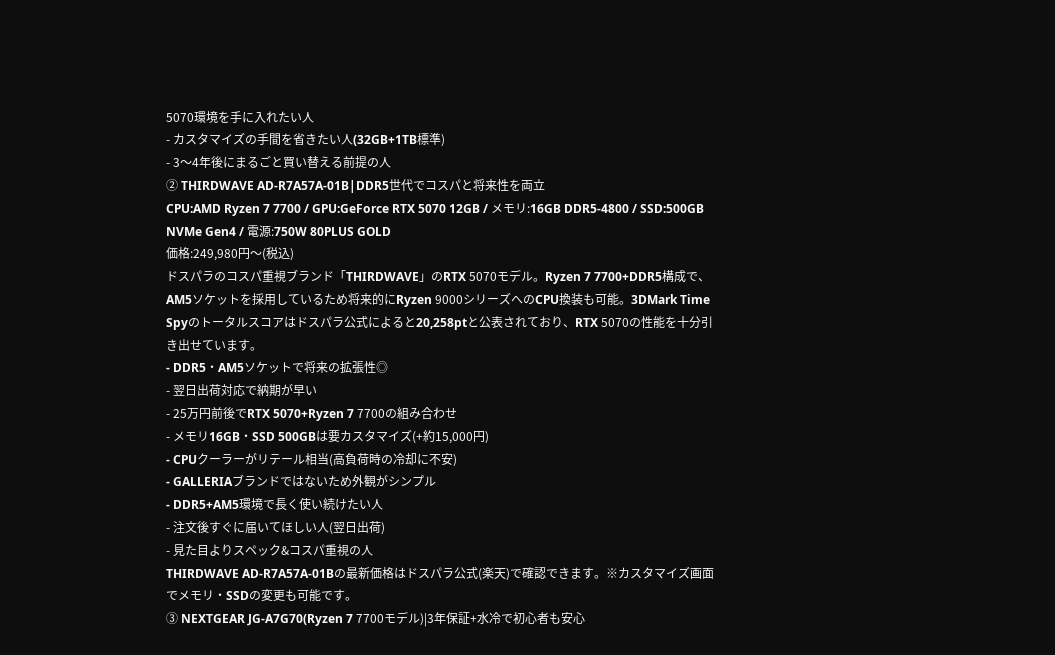5070環境を手に入れたい人
- カスタマイズの手間を省きたい人(32GB+1TB標準)
- 3〜4年後にまるごと買い替える前提の人
② THIRDWAVE AD-R7A57A-01B|DDR5世代でコスパと将来性を両立
CPU:AMD Ryzen 7 7700 / GPU:GeForce RTX 5070 12GB / メモリ:16GB DDR5-4800 / SSD:500GB NVMe Gen4 / 電源:750W 80PLUS GOLD
価格:249,980円〜(税込)
ドスパラのコスパ重視ブランド「THIRDWAVE」のRTX 5070モデル。Ryzen 7 7700+DDR5構成で、AM5ソケットを採用しているため将来的にRyzen 9000シリーズへのCPU換装も可能。3DMark Time Spyのトータルスコアはドスパラ公式によると20,258ptと公表されており、RTX 5070の性能を十分引き出せています。
- DDR5・AM5ソケットで将来の拡張性◎
- 翌日出荷対応で納期が早い
- 25万円前後でRTX 5070+Ryzen 7 7700の組み合わせ
- メモリ16GB・SSD 500GBは要カスタマイズ(+約15,000円)
- CPUクーラーがリテール相当(高負荷時の冷却に不安)
- GALLERIAブランドではないため外観がシンプル
- DDR5+AM5環境で長く使い続けたい人
- 注文後すぐに届いてほしい人(翌日出荷)
- 見た目よりスペック&コスパ重視の人
THIRDWAVE AD-R7A57A-01Bの最新価格はドスパラ公式(楽天)で確認できます。※カスタマイズ画面でメモリ・SSDの変更も可能です。
③ NEXTGEAR JG-A7G70(Ryzen 7 7700モデル)|3年保証+水冷で初心者も安心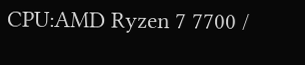CPU:AMD Ryzen 7 7700 /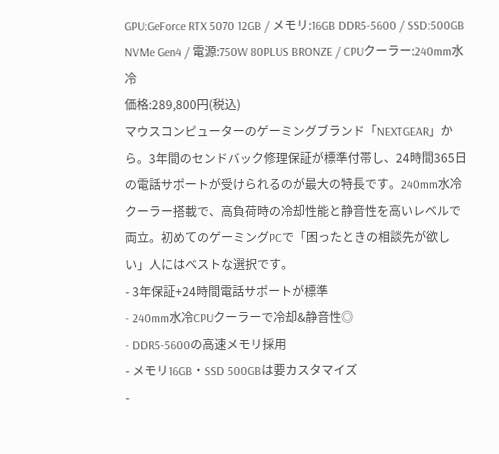GPU:GeForce RTX 5070 12GB / メモリ:16GB DDR5-5600 / SSD:500GB NVMe Gen4 / 電源:750W 80PLUS BRONZE / CPUクーラー:240mm水冷
価格:289,800円(税込)
マウスコンピューターのゲーミングブランド「NEXTGEAR」から。3年間のセンドバック修理保証が標準付帯し、24時間365日の電話サポートが受けられるのが最大の特長です。240mm水冷クーラー搭載で、高負荷時の冷却性能と静音性を高いレベルで両立。初めてのゲーミングPCで「困ったときの相談先が欲しい」人にはベストな選択です。
- 3年保証+24時間電話サポートが標準
- 240mm水冷CPUクーラーで冷却&静音性◎
- DDR5-5600の高速メモリ採用
- メモリ16GB・SSD 500GBは要カスタマイズ
-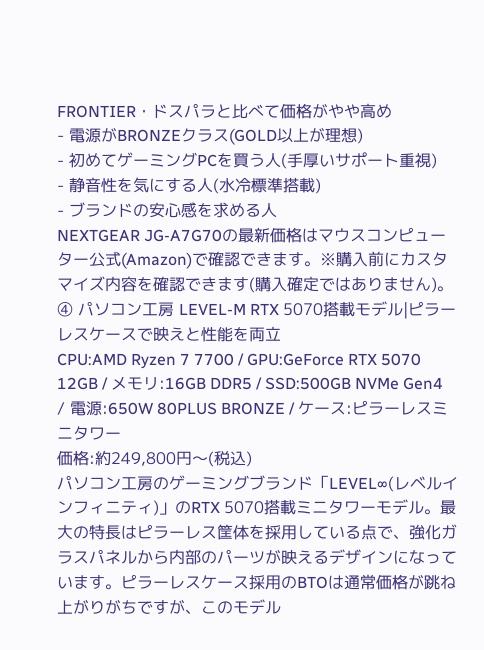FRONTIER・ドスパラと比べて価格がやや高め
- 電源がBRONZEクラス(GOLD以上が理想)
- 初めてゲーミングPCを買う人(手厚いサポート重視)
- 静音性を気にする人(水冷標準搭載)
- ブランドの安心感を求める人
NEXTGEAR JG-A7G70の最新価格はマウスコンピューター公式(Amazon)で確認できます。※購入前にカスタマイズ内容を確認できます(購入確定ではありません)。
④ パソコン工房 LEVEL-M RTX 5070搭載モデル|ピラーレスケースで映えと性能を両立
CPU:AMD Ryzen 7 7700 / GPU:GeForce RTX 5070 12GB / メモリ:16GB DDR5 / SSD:500GB NVMe Gen4 / 電源:650W 80PLUS BRONZE / ケース:ピラーレスミニタワー
価格:約249,800円〜(税込)
パソコン工房のゲーミングブランド「LEVEL∞(レベルインフィニティ)」のRTX 5070搭載ミニタワーモデル。最大の特長はピラーレス筐体を採用している点で、強化ガラスパネルから内部のパーツが映えるデザインになっています。ピラーレスケース採用のBTOは通常価格が跳ね上がりがちですが、このモデル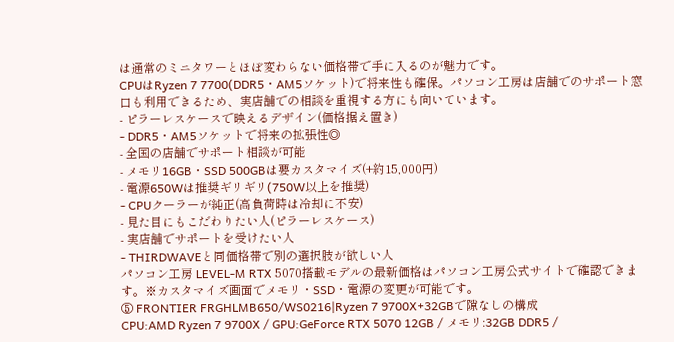は通常のミニタワーとほぼ変わらない価格帯で手に入るのが魅力です。
CPUはRyzen 7 7700(DDR5・AM5ソケット)で将来性も確保。パソコン工房は店舗でのサポート窓口も利用できるため、実店舗での相談を重視する方にも向いています。
- ピラーレスケースで映えるデザイン(価格据え置き)
- DDR5・AM5ソケットで将来の拡張性◎
- 全国の店舗でサポート相談が可能
- メモリ16GB・SSD 500GBは要カスタマイズ(+約15,000円)
- 電源650Wは推奨ギリギリ(750W以上を推奨)
- CPUクーラーが純正(高負荷時は冷却に不安)
- 見た目にもこだわりたい人(ピラーレスケース)
- 実店舗でサポートを受けたい人
- THIRDWAVEと同価格帯で別の選択肢が欲しい人
パソコン工房 LEVEL-M RTX 5070搭載モデルの最新価格はパソコン工房公式サイトで確認できます。※カスタマイズ画面でメモリ・SSD・電源の変更が可能です。
⑤ FRONTIER FRGHLMB650/WS0216|Ryzen 7 9700X+32GBで隙なしの構成
CPU:AMD Ryzen 7 9700X / GPU:GeForce RTX 5070 12GB / メモリ:32GB DDR5 /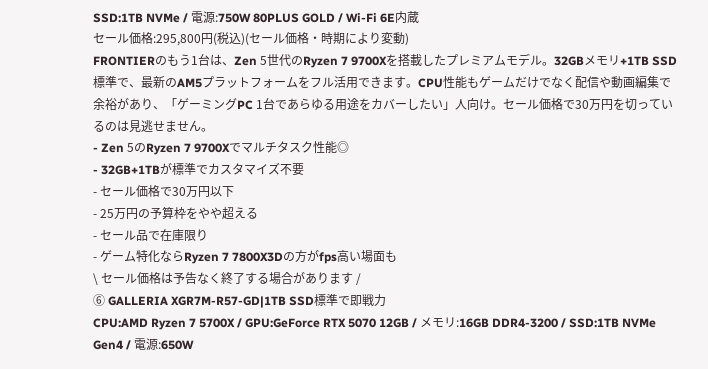SSD:1TB NVMe / 電源:750W 80PLUS GOLD / Wi-Fi 6E内蔵
セール価格:295,800円(税込)(セール価格・時期により変動)
FRONTIERのもう1台は、Zen 5世代のRyzen 7 9700Xを搭載したプレミアムモデル。32GBメモリ+1TB SSD標準で、最新のAM5プラットフォームをフル活用できます。CPU性能もゲームだけでなく配信や動画編集で余裕があり、「ゲーミングPC 1台であらゆる用途をカバーしたい」人向け。セール価格で30万円を切っているのは見逃せません。
- Zen 5のRyzen 7 9700Xでマルチタスク性能◎
- 32GB+1TBが標準でカスタマイズ不要
- セール価格で30万円以下
- 25万円の予算枠をやや超える
- セール品で在庫限り
- ゲーム特化ならRyzen 7 7800X3Dの方がfps高い場面も
\ セール価格は予告なく終了する場合があります /
⑥ GALLERIA XGR7M-R57-GD|1TB SSD標準で即戦力
CPU:AMD Ryzen 7 5700X / GPU:GeForce RTX 5070 12GB / メモリ:16GB DDR4-3200 / SSD:1TB NVMe Gen4 / 電源:650W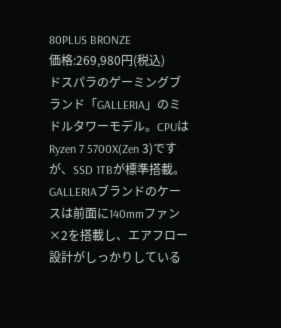80PLUS BRONZE
価格:269,980円(税込)
ドスパラのゲーミングブランド「GALLERIA」のミドルタワーモデル。CPUはRyzen 7 5700X(Zen 3)ですが、SSD 1TBが標準搭載。GALLERIAブランドのケースは前面に140mmファン×2を搭載し、エアフロー設計がしっかりしている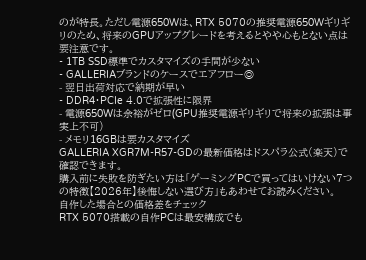のが特長。ただし電源650Wは、RTX 5070の推奨電源650Wギリギリのため、将来のGPUアップグレードを考えるとやや心もとない点は要注意です。
- 1TB SSD標準でカスタマイズの手間が少ない
- GALLERIAブランドのケースでエアフロー◎
- 翌日出荷対応で納期が早い
- DDR4・PCIe 4.0で拡張性に限界
- 電源650Wは余裕がゼロ(GPU推奨電源ギリギリで将来の拡張は事実上不可)
- メモリ16GBは要カスタマイズ
GALLERIA XGR7M-R57-GDの最新価格はドスパラ公式(楽天)で確認できます。
購入前に失敗を防ぎたい方は「ゲーミングPCで買ってはいけない7つの特徴【2026年】後悔しない選び方」もあわせてお読みください。
自作した場合との価格差をチェック
RTX 5070搭載の自作PCは最安構成でも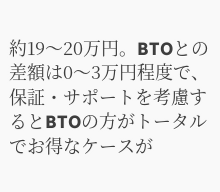約19〜20万円。BTOとの差額は0〜3万円程度で、保証・サポートを考慮するとBTOの方がトータルでお得なケースが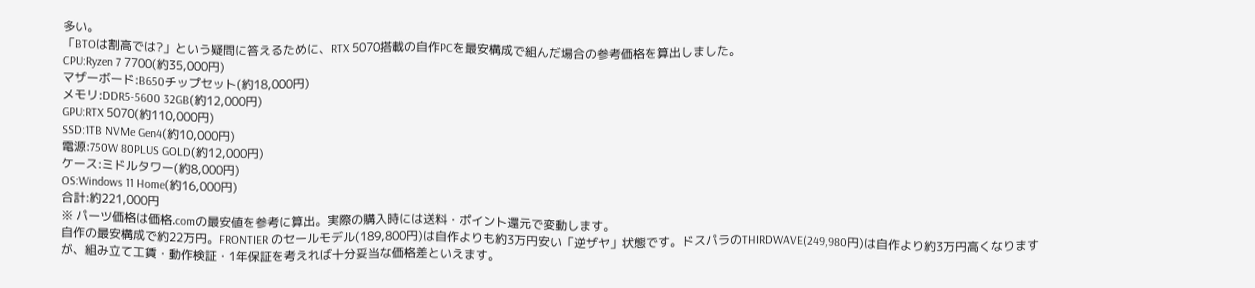多い。
「BTOは割高では?」という疑問に答えるために、RTX 5070搭載の自作PCを最安構成で組んだ場合の参考価格を算出しました。
CPU:Ryzen 7 7700(約35,000円)
マザーボード:B650チップセット(約18,000円)
メモリ:DDR5-5600 32GB(約12,000円)
GPU:RTX 5070(約110,000円)
SSD:1TB NVMe Gen4(約10,000円)
電源:750W 80PLUS GOLD(約12,000円)
ケース:ミドルタワー(約8,000円)
OS:Windows 11 Home(約16,000円)
合計:約221,000円
※ パーツ価格は価格.comの最安値を参考に算出。実際の購入時には送料・ポイント還元で変動します。
自作の最安構成で約22万円。FRONTIER のセールモデル(189,800円)は自作よりも約3万円安い「逆ザヤ」状態です。ドスパラのTHIRDWAVE(249,980円)は自作より約3万円高くなりますが、組み立て工賃・動作検証・1年保証を考えれば十分妥当な価格差といえます。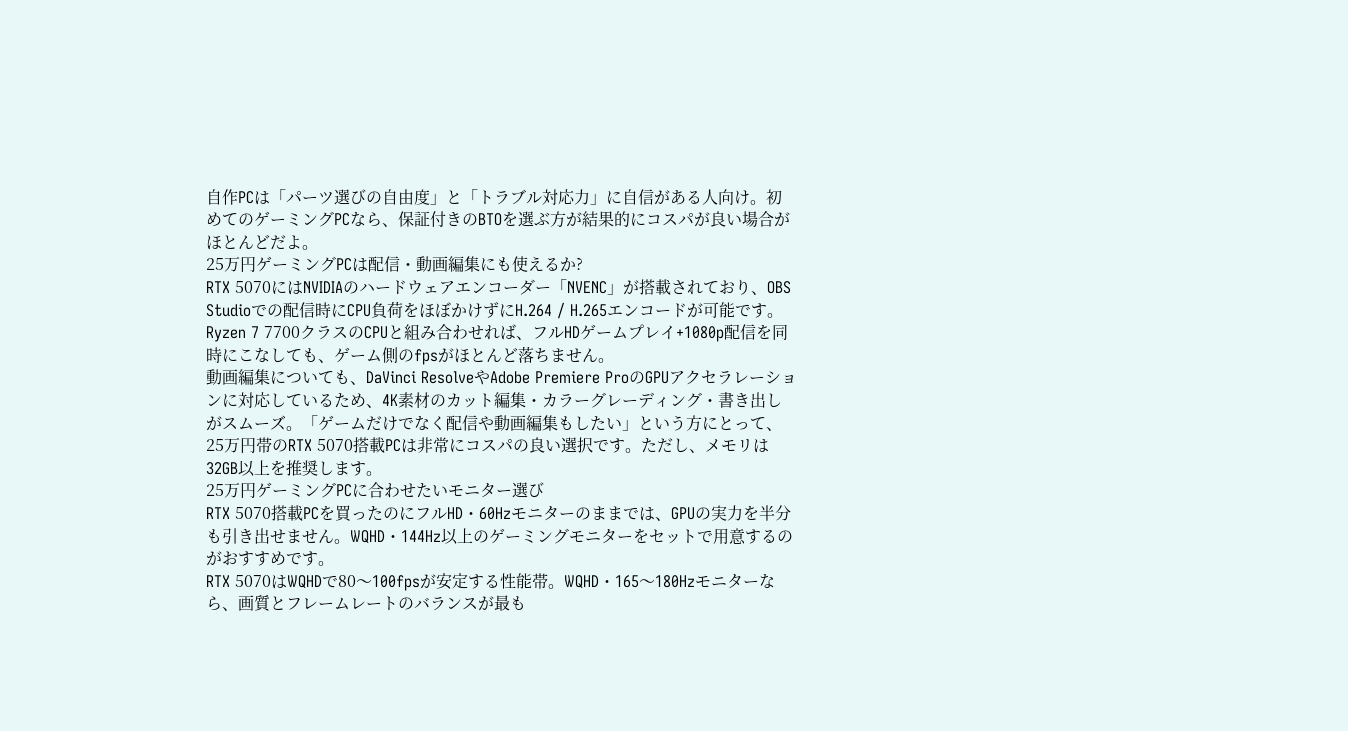自作PCは「パーツ選びの自由度」と「トラブル対応力」に自信がある人向け。初めてのゲーミングPCなら、保証付きのBTOを選ぶ方が結果的にコスパが良い場合がほとんどだよ。
25万円ゲーミングPCは配信・動画編集にも使えるか?
RTX 5070にはNVIDIAのハードウェアエンコーダー「NVENC」が搭載されており、OBS Studioでの配信時にCPU負荷をほぼかけずにH.264 / H.265エンコードが可能です。Ryzen 7 7700クラスのCPUと組み合わせれば、フルHDゲームプレイ+1080p配信を同時にこなしても、ゲーム側のfpsがほとんど落ちません。
動画編集についても、DaVinci ResolveやAdobe Premiere ProのGPUアクセラレーションに対応しているため、4K素材のカット編集・カラーグレーディング・書き出しがスムーズ。「ゲームだけでなく配信や動画編集もしたい」という方にとって、25万円帯のRTX 5070搭載PCは非常にコスパの良い選択です。ただし、メモリは32GB以上を推奨します。
25万円ゲーミングPCに合わせたいモニター選び
RTX 5070搭載PCを買ったのにフルHD・60Hzモニターのままでは、GPUの実力を半分も引き出せません。WQHD・144Hz以上のゲーミングモニターをセットで用意するのがおすすめです。
RTX 5070はWQHDで80〜100fpsが安定する性能帯。WQHD・165〜180Hzモニターなら、画質とフレームレートのバランスが最も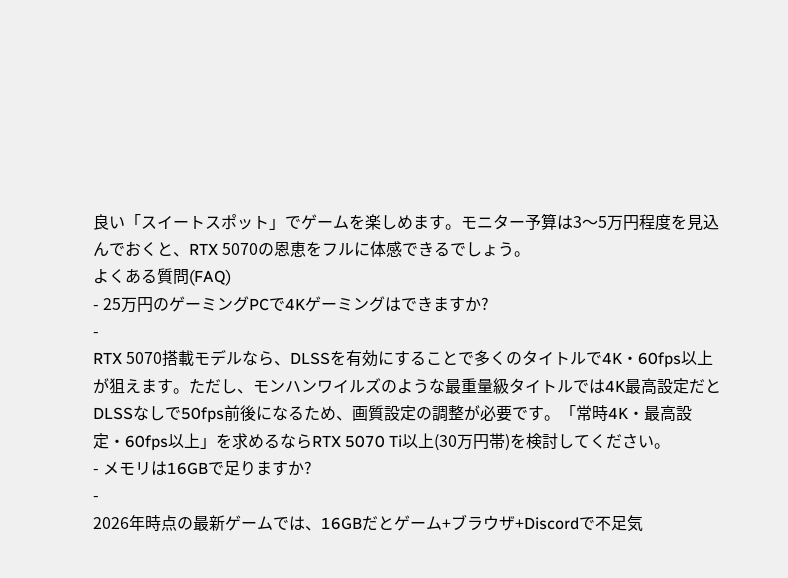良い「スイートスポット」でゲームを楽しめます。モニター予算は3〜5万円程度を見込んでおくと、RTX 5070の恩恵をフルに体感できるでしょう。
よくある質問(FAQ)
- 25万円のゲーミングPCで4Kゲーミングはできますか?
-
RTX 5070搭載モデルなら、DLSSを有効にすることで多くのタイトルで4K・60fps以上が狙えます。ただし、モンハンワイルズのような最重量級タイトルでは4K最高設定だとDLSSなしで50fps前後になるため、画質設定の調整が必要です。「常時4K・最高設定・60fps以上」を求めるならRTX 5070 Ti以上(30万円帯)を検討してください。
- メモリは16GBで足りますか?
-
2026年時点の最新ゲームでは、16GBだとゲーム+ブラウザ+Discordで不足気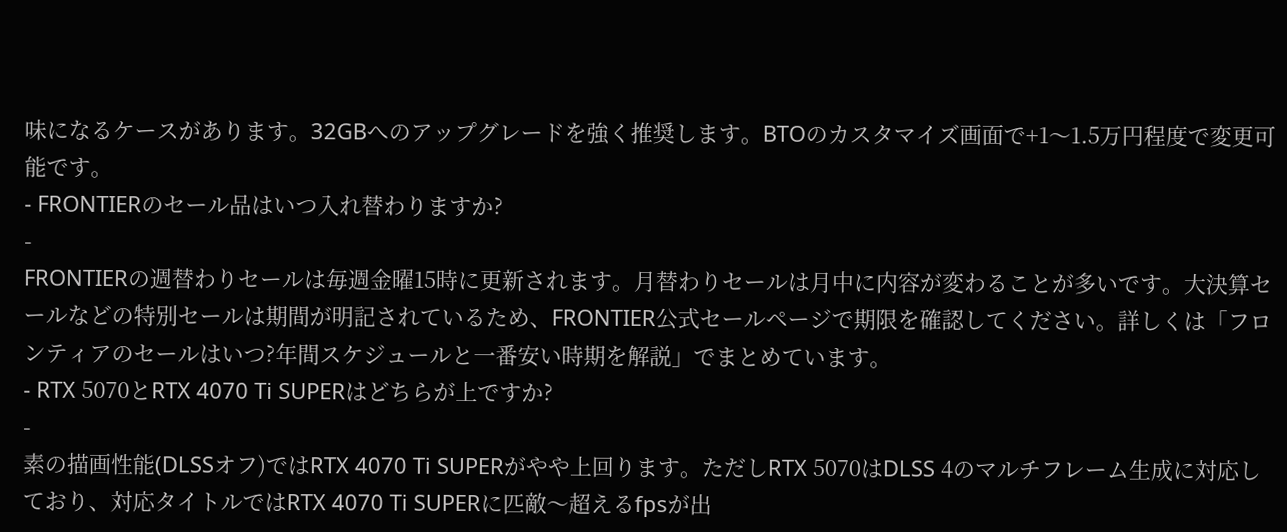味になるケースがあります。32GBへのアップグレードを強く推奨します。BTOのカスタマイズ画面で+1〜1.5万円程度で変更可能です。
- FRONTIERのセール品はいつ入れ替わりますか?
-
FRONTIERの週替わりセールは毎週金曜15時に更新されます。月替わりセールは月中に内容が変わることが多いです。大決算セールなどの特別セールは期間が明記されているため、FRONTIER公式セールページで期限を確認してください。詳しくは「フロンティアのセールはいつ?年間スケジュールと一番安い時期を解説」でまとめています。
- RTX 5070とRTX 4070 Ti SUPERはどちらが上ですか?
-
素の描画性能(DLSSオフ)ではRTX 4070 Ti SUPERがやや上回ります。ただしRTX 5070はDLSS 4のマルチフレーム生成に対応しており、対応タイトルではRTX 4070 Ti SUPERに匹敵〜超えるfpsが出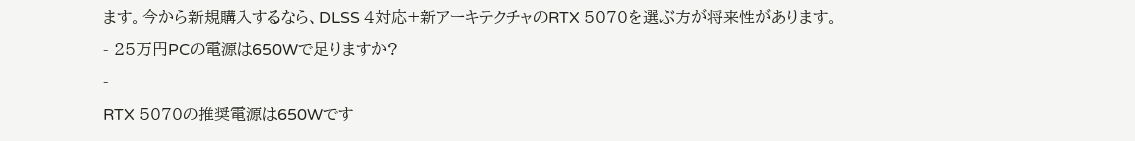ます。今から新規購入するなら、DLSS 4対応+新アーキテクチャのRTX 5070を選ぶ方が将来性があります。
- 25万円PCの電源は650Wで足りますか?
-
RTX 5070の推奨電源は650Wです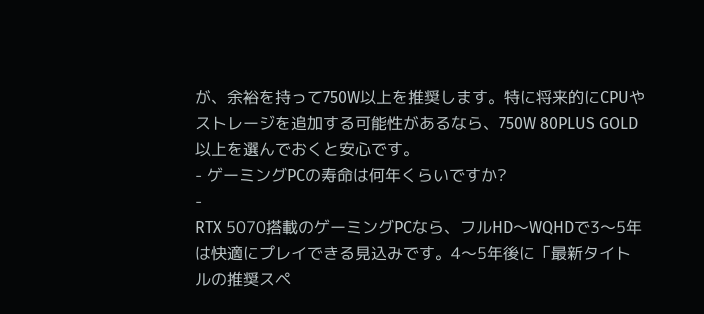が、余裕を持って750W以上を推奨します。特に将来的にCPUやストレージを追加する可能性があるなら、750W 80PLUS GOLD以上を選んでおくと安心です。
- ゲーミングPCの寿命は何年くらいですか?
-
RTX 5070搭載のゲーミングPCなら、フルHD〜WQHDで3〜5年は快適にプレイできる見込みです。4〜5年後に「最新タイトルの推奨スペ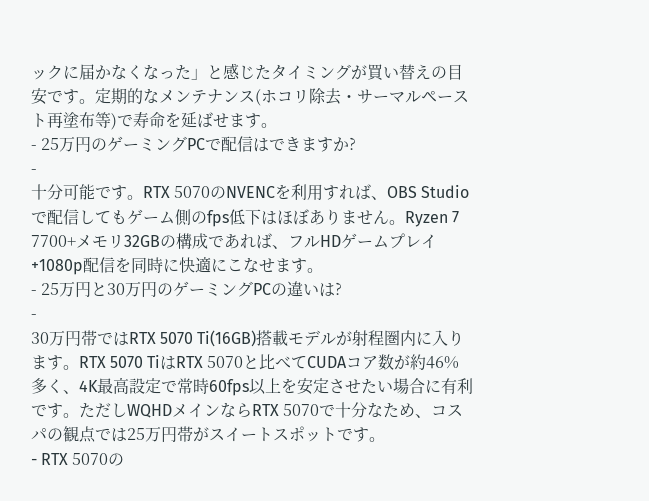ックに届かなくなった」と感じたタイミングが買い替えの目安です。定期的なメンテナンス(ホコリ除去・サーマルペースト再塗布等)で寿命を延ばせます。
- 25万円のゲーミングPCで配信はできますか?
-
十分可能です。RTX 5070のNVENCを利用すれば、OBS Studioで配信してもゲーム側のfps低下はほぼありません。Ryzen 7 7700+メモリ32GBの構成であれば、フルHDゲームプレイ+1080p配信を同時に快適にこなせます。
- 25万円と30万円のゲーミングPCの違いは?
-
30万円帯ではRTX 5070 Ti(16GB)搭載モデルが射程圏内に入ります。RTX 5070 TiはRTX 5070と比べてCUDAコア数が約46%多く、4K最高設定で常時60fps以上を安定させたい場合に有利です。ただしWQHDメインならRTX 5070で十分なため、コスパの観点では25万円帯がスイートスポットです。
- RTX 5070の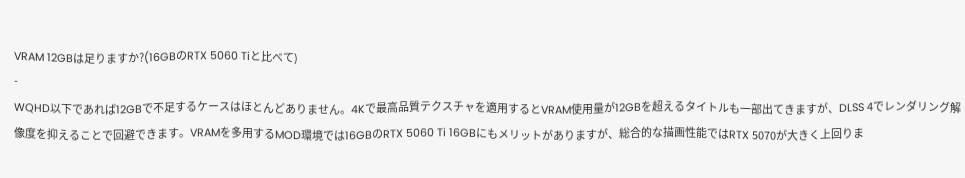VRAM 12GBは足りますか?(16GBのRTX 5060 Tiと比べて)
-
WQHD以下であれば12GBで不足するケースはほとんどありません。4Kで最高品質テクスチャを適用するとVRAM使用量が12GBを超えるタイトルも一部出てきますが、DLSS 4でレンダリング解像度を抑えることで回避できます。VRAMを多用するMOD環境では16GBのRTX 5060 Ti 16GBにもメリットがありますが、総合的な描画性能ではRTX 5070が大きく上回りま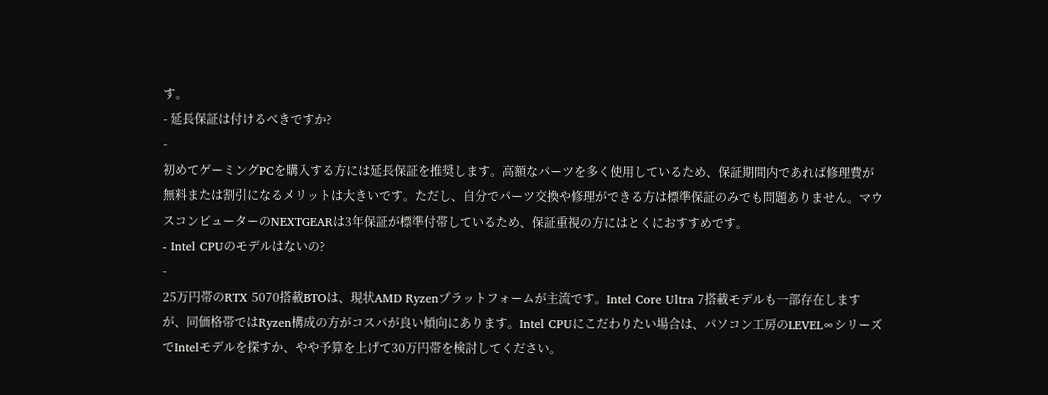す。
- 延長保証は付けるべきですか?
-
初めてゲーミングPCを購入する方には延長保証を推奨します。高額なパーツを多く使用しているため、保証期間内であれば修理費が無料または割引になるメリットは大きいです。ただし、自分でパーツ交換や修理ができる方は標準保証のみでも問題ありません。マウスコンピューターのNEXTGEARは3年保証が標準付帯しているため、保証重視の方にはとくにおすすめです。
- Intel CPUのモデルはないの?
-
25万円帯のRTX 5070搭載BTOは、現状AMD Ryzenプラットフォームが主流です。Intel Core Ultra 7搭載モデルも一部存在しますが、同価格帯ではRyzen構成の方がコスパが良い傾向にあります。Intel CPUにこだわりたい場合は、パソコン工房のLEVEL∞シリーズでIntelモデルを探すか、やや予算を上げて30万円帯を検討してください。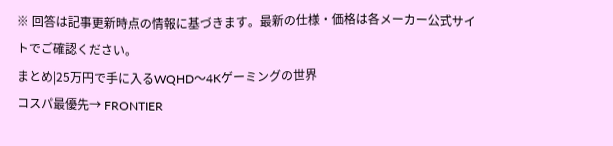※ 回答は記事更新時点の情報に基づきます。最新の仕様・価格は各メーカー公式サイトでご確認ください。
まとめ|25万円で手に入るWQHD〜4Kゲーミングの世界
コスパ最優先→ FRONTIER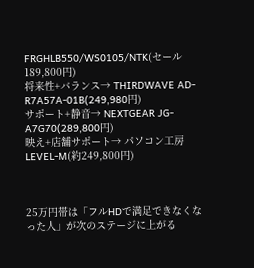FRGHLB550/WS0105/NTK(セール189,800円)
将来性+バランス→ THIRDWAVE AD-R7A57A-01B(249,980円)
サポート+静音→ NEXTGEAR JG-A7G70(289,800円)
映え+店舗サポート→ パソコン工房 LEVEL-M(約249,800円)



25万円帯は「フルHDで満足できなくなった人」が次のステージに上がる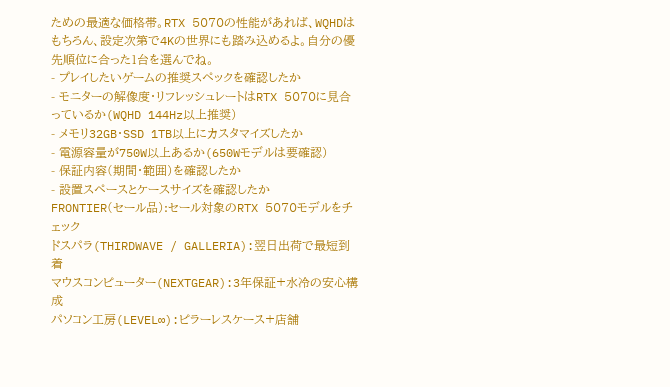ための最適な価格帯。RTX 5070の性能があれば、WQHDはもちろん、設定次第で4Kの世界にも踏み込めるよ。自分の優先順位に合った1台を選んでね。
- プレイしたいゲームの推奨スペックを確認したか
- モニターの解像度・リフレッシュレートはRTX 5070に見合っているか(WQHD 144Hz以上推奨)
- メモリ32GB・SSD 1TB以上にカスタマイズしたか
- 電源容量が750W以上あるか(650Wモデルは要確認)
- 保証内容(期間・範囲)を確認したか
- 設置スペースとケースサイズを確認したか
FRONTIER(セール品):セール対象のRTX 5070モデルをチェック
ドスパラ(THIRDWAVE / GALLERIA):翌日出荷で最短到着
マウスコンピューター(NEXTGEAR):3年保証+水冷の安心構成
パソコン工房(LEVEL∞):ピラーレスケース+店舗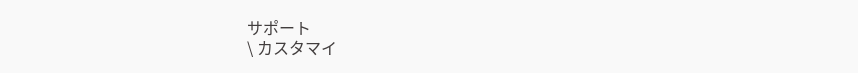サポート
\ カスタマイ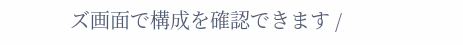ズ画面で構成を確認できます /